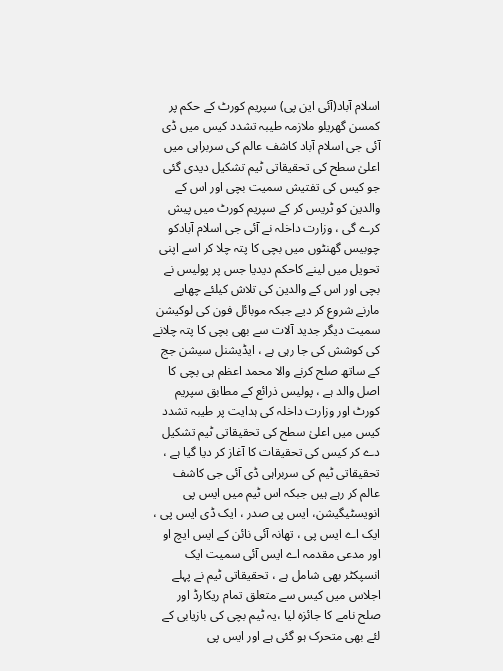اسلام آباد(آئی این پی) سپریم کورٹ کے حکم پر کمسن گھریلو ملازمہ طیبہ تشدد کیس میں ڈی آئی جی اسلام آباد کاشف عالم کی سربراہی میں اعلیٰ سطح کی تحقیقاتی ٹیم تشکیل دیدی گئی جو کیس کی تفتیش سمیت بچی اور اس کے والدین کو ٹریس کر کے سپریم کورٹ میں پیش کرے گی ، وزارت داخلہ نے آئی جی اسلام آبادکو چوبیس گھنٹوں میں بچی کا پتہ چلا کر اسے اپنی تحویل میں لینے کاحکم دیدیا جس پر پولیس نے بچی اور اس کے والدین کی تلاش کیلئے چھاپے مارنے شروع کر دیے جبکہ موبائل فون کی لوکیشن سمیت دیگر جدید آلات سے بھی بچی کا پتہ چلانے کی کوشش کی جا رہی ہے ، ایڈیشنل سیشن جج کے ساتھ صلح کرنے والا محمد اعظم ہی بچی کا اصل والد ہے ، پولیس ذرائع کے مطابق سپریم کورٹ اور وزارت داخلہ کی ہدایت پر طیبہ تشدد کیس میں اعلیٰ سطح کی تحقیقاتی ٹیم تشکیل دے کر کیس کی تحقیقات کا آغاز کر دیا گیا ہے ، تحقیقاتی ٹیم کی سربراہی ڈی آئی جی کاشف عالم کر رہے ہیں جبکہ اس ٹیم میں ایس پی انویسٹیگیشن، ایس پی صدر ، ایک ڈی ایس پی ، ایک اے ایس پی ، تھانہ آئی نائن کے ایس ایچ او اور مدعی مقدمہ اے ایس آئی سمیت ایک انسپکٹر بھی شامل ہے ، تحقیقاتی ٹیم نے پہلے اجلاس میں کیس سے متعلق تمام ریکارڈ اور صلح نامے کا جائزہ لیا ،یہ ٹیم بچی کی بازیابی کے لئے بھی متحرک ہو گئی ہے اور ایس پی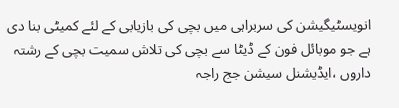انویسٹیگیشن کی سربراہی میں بچی کی بازیابی کے لئے کمیٹی بنا دی ہے جو موبائل فون کے ڈیٹا سے بچی کی تلاش سمیت بچی کے رشتہ داروں ،ایڈیشنل سیشن جج راجہ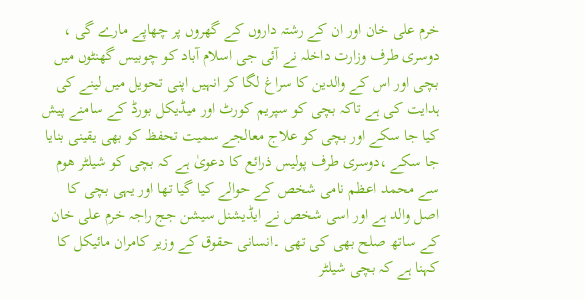خرم علی خان اور ان کے رشتہ داروں کے گھروں پر چھاپے مارے گی ، دوسری طرف وزارت داخلہ نے آئی جی اسلام آباد کو چوبیس گھنٹوں میں بچی اور اس کے والدین کا سراغ لگا کر انہیں اپنی تحویل میں لینے کی ہدایت کی ہے تاکہ بچی کو سپریم کورٹ اور میڈیکل بورڈ کے سامنے پیش کیا جا سکے اور بچی کو علاج معالجے سمیت تحفظ کو بھی یقینی بنایا جا سکے ،دوسری طرف پولیس ذرائع کا دعویٰ ہے کہ بچی کو شیلٹر ھوم سے محمد اعظم نامی شخص کے حوالے کیا گیا تھا اور یہی بچی کا اصل والد ہے اور اسی شخص نے ایڈیشنل سیشن جج راجہ خرم علی خان کے ساتھ صلح بھی کی تھی ۔انسانی حقوق کے وزیر کامران مائیکل کا کہنا ہے کہ بچی شیلٹر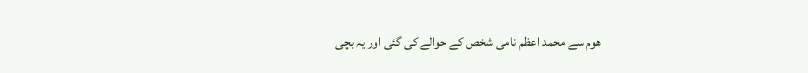ھوم سے محمد اعظم نامی شخص کے حوالے کی گئی اور یہ بچی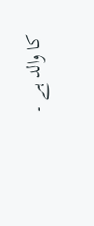کا والد ہے ۔